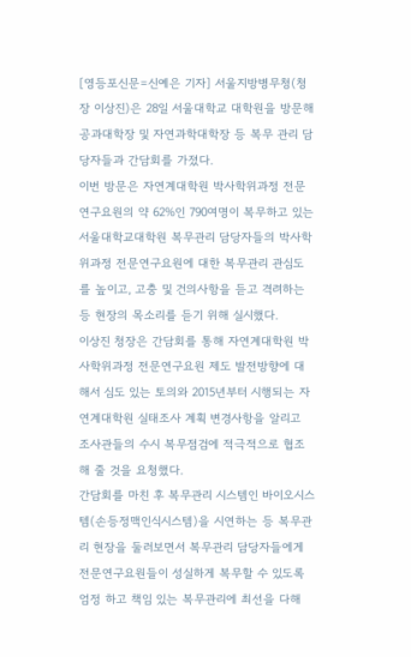[영등포신문=신예은 기자] 서울지방병무청(청장 이상진)은 28일 서울대학교 대학원을 방문해 공과대학장 및 자연과학대학장 등 복무 관리 담당자들과 간담회를 가졌다.
이번 방문은 자연계대학원 박사학위과정 전문연구요원의 약 62%인 790여명이 복무하고 있는 서울대학교대학원 복무관리 담당자들의 박사학위과정 전문연구요원에 대한 복무관리 관심도를 높이고, 고충 및 건의사항을 듣고 격려하는 등 현장의 목소리를 듣기 위해 실시했다.
이상진 청장은 간담회를 통해 자연계대학원 박사학위과정 전문연구요원 제도 발전방향에 대해서 심도 있는 토의와 2015년부터 시행되는 자연계대학원 실태조사 계획 변경사항을 알리고 조사관들의 수시 복무점검에 적극적으로 협조해 줄 것을 요청했다.
간담회를 마친 후 복무관리 시스템인 바이오시스템(손등정맥인식시스템)을 시연하는 등 복무관리 현장을 둘러보면서 복무관리 담당자들에게 전문연구요원들이 성실하게 복무할 수 있도록 엄정 하고 책임 있는 복무관리에 최선을 다해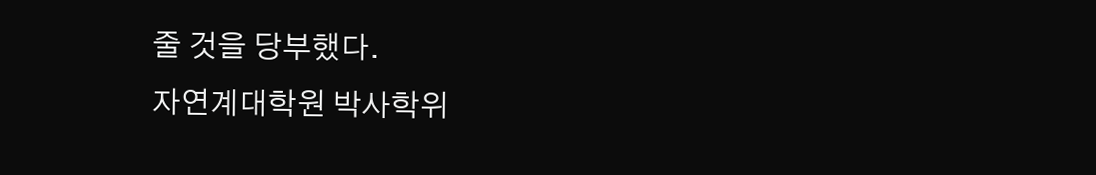줄 것을 당부했다.
자연계대학원 박사학위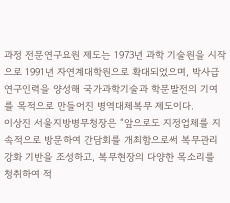과정 전문연구요원 제도는 1973년 과학 기술원을 시작으로 1991년 자연계대학원으로 확대되었으며, 박사급 연구인력을 양성해 국가과학기술과 학문발전의 기여를 목적으로 만들어진 병역대체복무 제도이다.
이상진 서울지방병무청장은 “앞으로도 지정업체를 지속적으로 방문하여 간담회를 개최함으로써 복무관리 강화 기반을 조성하고, 복무현장의 다양한 목소리를 청취하여 적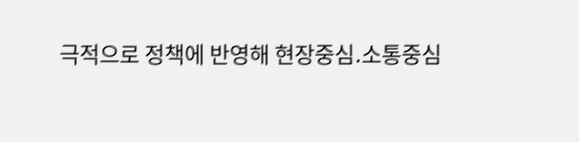극적으로 정책에 반영해 현장중심․소통중심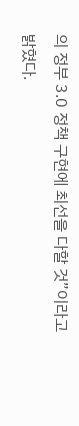의 정부 3.0 정책 구현에 최선을 다할 것”이라고 밝혔다.